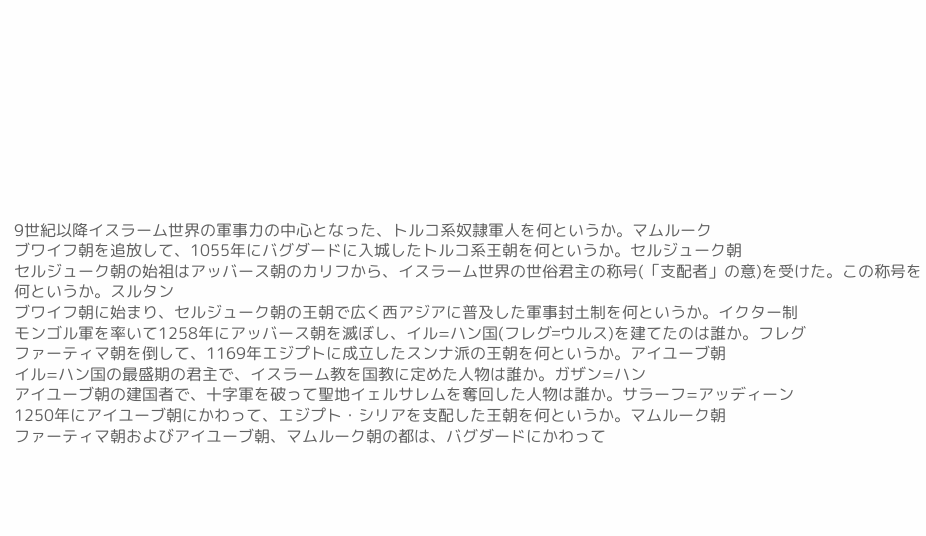9世紀以降イスラーム世界の軍事力の中心となった、トルコ系奴隷軍人を何というか。マムルーク
ブワイフ朝を追放して、1055年にバグダードに入城したトルコ系王朝を何というか。セルジューク朝
セルジューク朝の始祖はアッバース朝のカリフから、イスラーム世界の世俗君主の称号(「支配者」の意)を受けた。この称号を何というか。スルタン
ブワイフ朝に始まり、セルジューク朝の王朝で広く西アジアに普及した軍事封土制を何というか。イクター制
モンゴル軍を率いて1258年にアッバース朝を滅ぼし、イル=ハン国(フレグ゠ウルス)を建てたのは誰か。フレグ
ファーティマ朝を倒して、1169年エジプトに成立したスンナ派の王朝を何というか。アイユーブ朝
イル=ハン国の最盛期の君主で、イスラーム教を国教に定めた人物は誰か。ガザン=ハン
アイユーブ朝の建国者で、十字軍を破って聖地イェルサレムを奪回した人物は誰か。サラーフ=アッディーン
1250年にアイユーブ朝にかわって、エジプト・シリアを支配した王朝を何というか。マムルーク朝
ファーティマ朝およびアイユーブ朝、マムルーク朝の都は、バグダードにかわって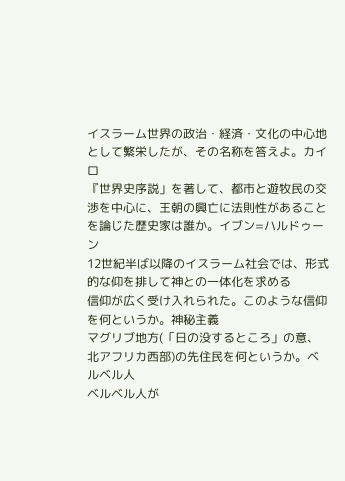イスラーム世界の政治・経済・文化の中心地として繁栄したが、その名称を答えよ。カイロ
『世界史序説」を著して、都市と遊牧民の交渉を中心に、王朝の興亡に法則性があること
を論じた歴史家は誰か。イブン=ハルドゥーン
12世紀半ば以降のイスラーム社会では、形式的な仰を排して神との一体化を求める
信仰が広く受け入れられた。このような信仰を何というか。神秘主義
マグリブ地方(「日の没するところ」の意、北アフリカ西部)の先住民を何というか。ベルベル人
ベルベル人が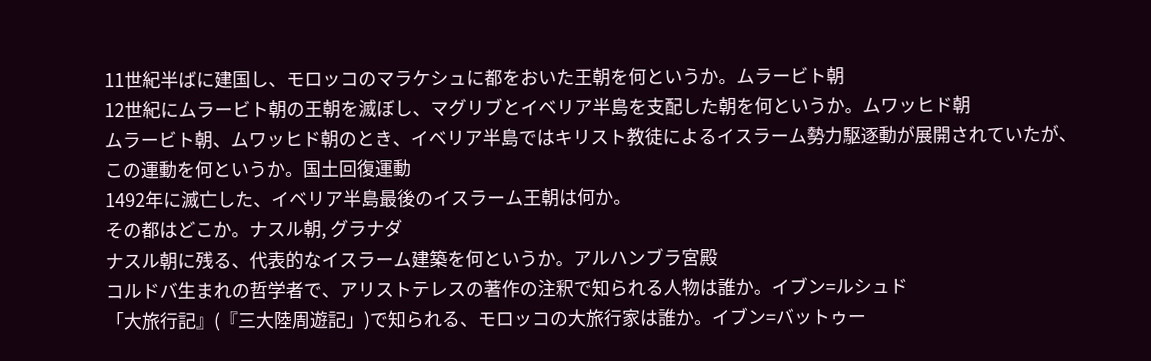11世紀半ばに建国し、モロッコのマラケシュに都をおいた王朝を何というか。ムラービト朝
12世紀にムラービト朝の王朝を滅ぼし、マグリブとイベリア半島を支配した朝を何というか。ムワッヒド朝
ムラービト朝、ムワッヒド朝のとき、イベリア半島ではキリスト教徒によるイスラーム勢力駆逐動が展開されていたが、この運動を何というか。国土回復運動
1492年に滅亡した、イベリア半島最後のイスラーム王朝は何か。
その都はどこか。ナスル朝, グラナダ
ナスル朝に残る、代表的なイスラーム建築を何というか。アルハンブラ宮殿
コルドバ生まれの哲学者で、アリストテレスの著作の注釈で知られる人物は誰か。イブン=ルシュド
「大旅行記』(『三大陸周遊記」)で知られる、モロッコの大旅行家は誰か。イブン=バットゥー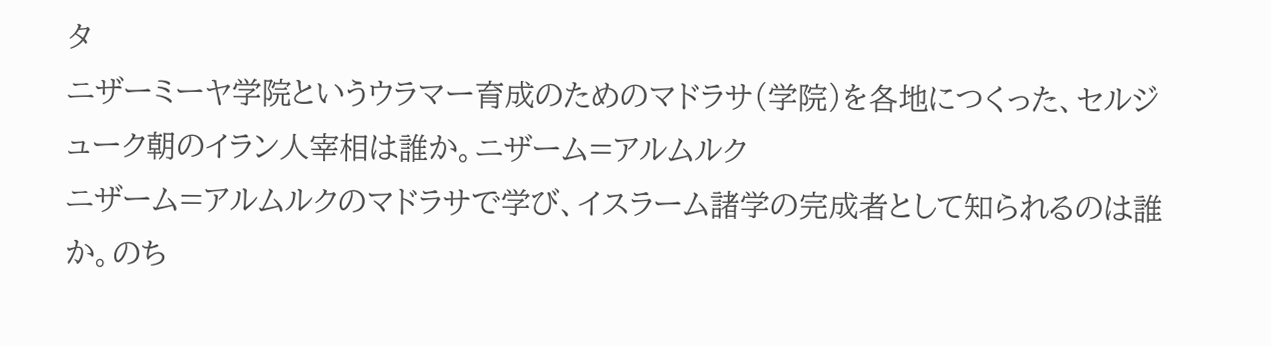タ
ニザーミーヤ学院というウラマー育成のためのマドラサ(学院)を各地につくった、セルジューク朝のイラン人宰相は誰か。ニザーム=アルムルク
ニザーム=アルムルクのマドラサで学び、イスラーム諸学の完成者として知られるのは誰か。のち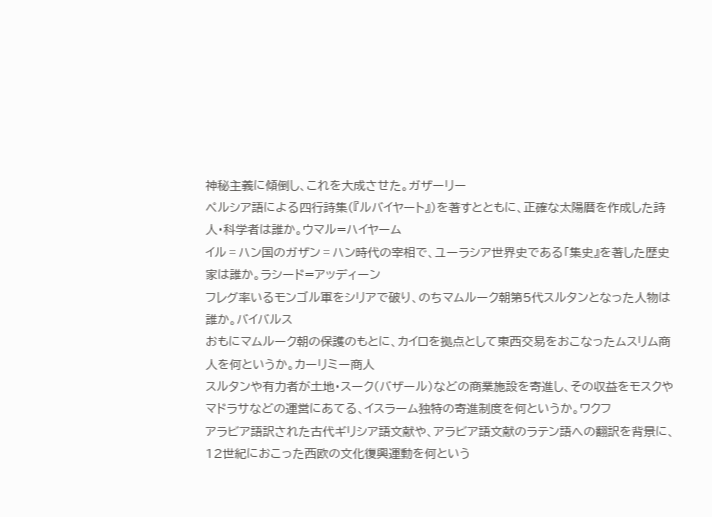神秘主義に傾倒し、これを大成させた。ガザーリー
ペルシア語による四行詩集(『ルバイヤート』)を著すとともに、正確な太陽暦を作成した詩人・科学者は誰か。ウマル=ハイヤーム
イル゠ハン国のガザン゠ハン時代の宰相で、ユーラシア世界史である「集史』を著した歴史家は誰か。ラシード=アッディーン
フレグ率いるモンゴル軍をシリアで破り、のちマムルーク朝第5代スルタンとなった人物は誰か。バイバルス
おもにマムルーク朝の保護のもとに、カイロを拠点として東西交易をおこなったムスリム商人を何というか。カーリミー商人
スルタンや有力者が土地・スーク(バザール)などの商業施設を寄進し、その収益をモスクやマドラサなどの運営にあてる、イスラーム独特の寄進制度を何というか。ワクフ
アラビア語訳された古代ギリシア語文献や、アラビア語文献のラテン語への翻訳を背景に、12世紀におこった西欧の文化復興運動を何という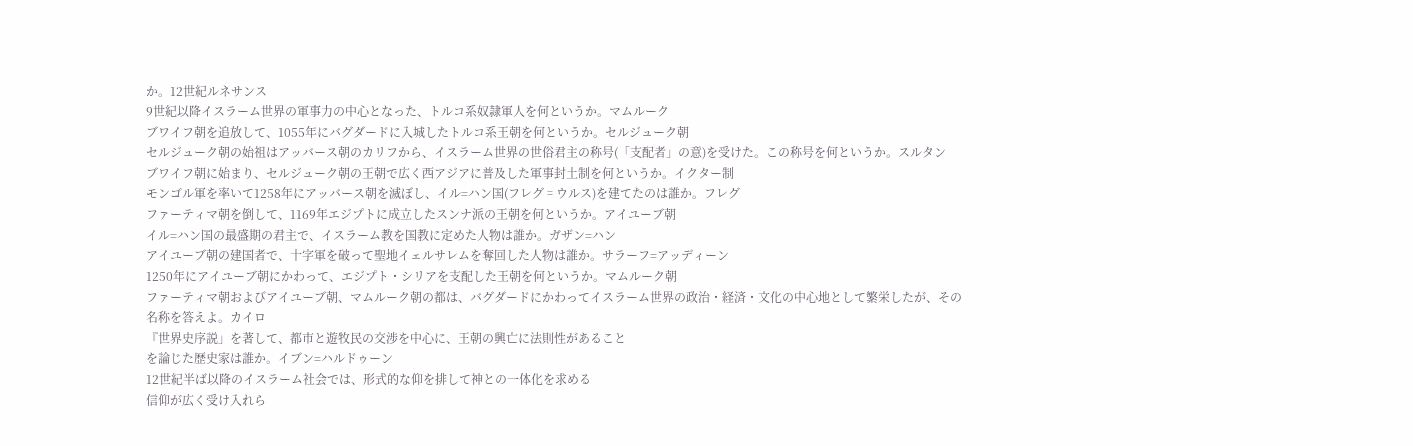か。12世紀ルネサンス
9世紀以降イスラーム世界の軍事力の中心となった、トルコ系奴隷軍人を何というか。マムルーク
ブワイフ朝を追放して、1055年にバグダードに入城したトルコ系王朝を何というか。セルジューク朝
セルジューク朝の始祖はアッバース朝のカリフから、イスラーム世界の世俗君主の称号(「支配者」の意)を受けた。この称号を何というか。スルタン
ブワイフ朝に始まり、セルジューク朝の王朝で広く西アジアに普及した軍事封土制を何というか。イクター制
モンゴル軍を率いて1258年にアッバース朝を滅ぼし、イル=ハン国(フレグ゠ウルス)を建てたのは誰か。フレグ
ファーティマ朝を倒して、1169年エジプトに成立したスンナ派の王朝を何というか。アイユーブ朝
イル=ハン国の最盛期の君主で、イスラーム教を国教に定めた人物は誰か。ガザン=ハン
アイユーブ朝の建国者で、十字軍を破って聖地イェルサレムを奪回した人物は誰か。サラーフ=アッディーン
1250年にアイユーブ朝にかわって、エジプト・シリアを支配した王朝を何というか。マムルーク朝
ファーティマ朝およびアイユーブ朝、マムルーク朝の都は、バグダードにかわってイスラーム世界の政治・経済・文化の中心地として繁栄したが、その名称を答えよ。カイロ
『世界史序説」を著して、都市と遊牧民の交渉を中心に、王朝の興亡に法則性があること
を論じた歴史家は誰か。イブン=ハルドゥーン
12世紀半ば以降のイスラーム社会では、形式的な仰を排して神との一体化を求める
信仰が広く受け入れら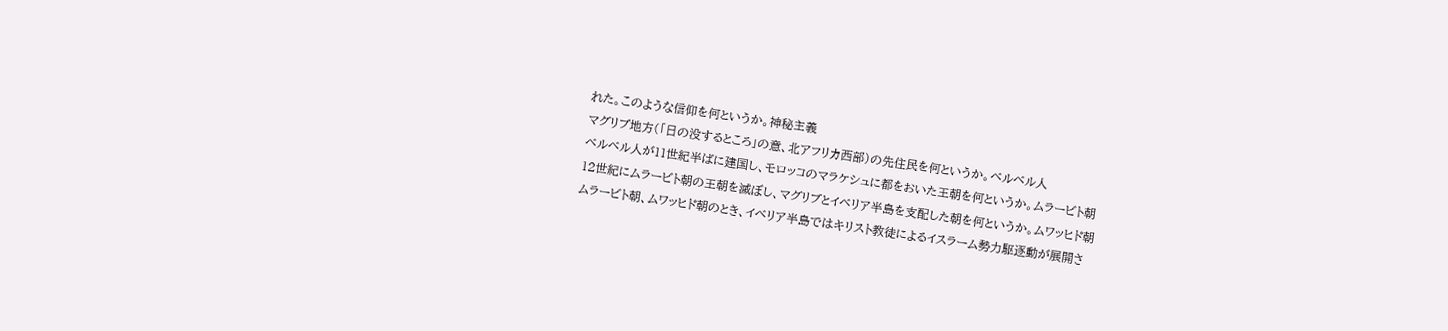れた。このような信仰を何というか。神秘主義
マグリブ地方(「日の没するところ」の意、北アフリカ西部)の先住民を何というか。ベルベル人
ベルベル人が11世紀半ばに建国し、モロッコのマラケシュに都をおいた王朝を何というか。ムラービト朝
12世紀にムラービト朝の王朝を滅ぼし、マグリブとイベリア半島を支配した朝を何というか。ムワッヒド朝
ムラービト朝、ムワッヒド朝のとき、イベリア半島ではキリスト教徒によるイスラーム勢力駆逐動が展開さ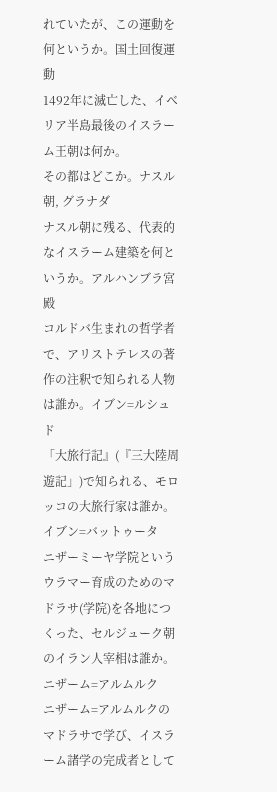れていたが、この運動を何というか。国土回復運動
1492年に滅亡した、イベリア半島最後のイスラーム王朝は何か。
その都はどこか。ナスル朝, グラナダ
ナスル朝に残る、代表的なイスラーム建築を何というか。アルハンブラ宮殿
コルドバ生まれの哲学者で、アリストテレスの著作の注釈で知られる人物は誰か。イブン=ルシュド
「大旅行記』(『三大陸周遊記」)で知られる、モロッコの大旅行家は誰か。イブン=バットゥータ
ニザーミーヤ学院というウラマー育成のためのマドラサ(学院)を各地につくった、セルジューク朝のイラン人宰相は誰か。ニザーム=アルムルク
ニザーム=アルムルクのマドラサで学び、イスラーム諸学の完成者として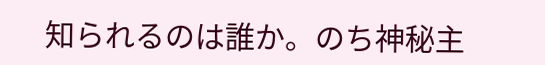知られるのは誰か。のち神秘主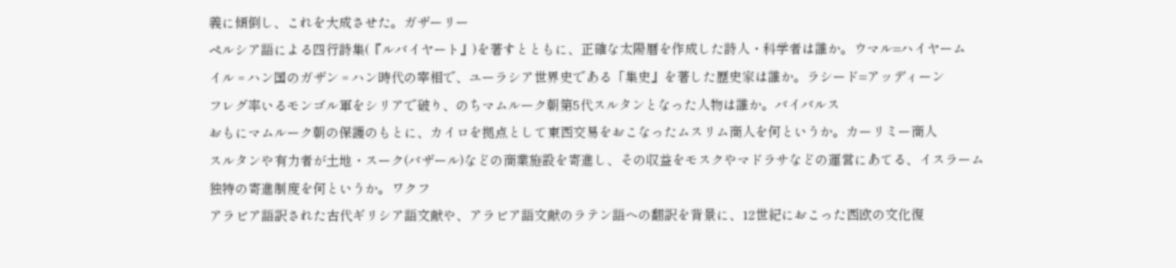義に傾倒し、これを大成させた。ガザーリー
ペルシア語による四行詩集(『ルバイヤート』)を著すとともに、正確な太陽暦を作成した詩人・科学者は誰か。ウマル=ハイヤーム
イル゠ハン国のガザン゠ハン時代の宰相で、ユーラシア世界史である「集史』を著した歴史家は誰か。ラシード=アッディーン
フレグ率いるモンゴル軍をシリアで破り、のちマムルーク朝第5代スルタンとなった人物は誰か。バイバルス
おもにマムルーク朝の保護のもとに、カイロを拠点として東西交易をおこなったムスリム商人を何というか。カーリミー商人
スルタンや有力者が土地・スーク(バザール)などの商業施設を寄進し、その収益をモスクやマドラサなどの運営にあてる、イスラーム独特の寄進制度を何というか。ワクフ
アラビア語訳された古代ギリシア語文献や、アラビア語文献のラテン語への翻訳を背景に、12世紀におこった西欧の文化復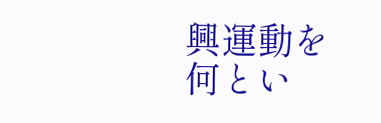興運動を何とい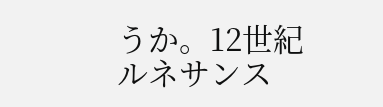うか。12世紀ルネサンス